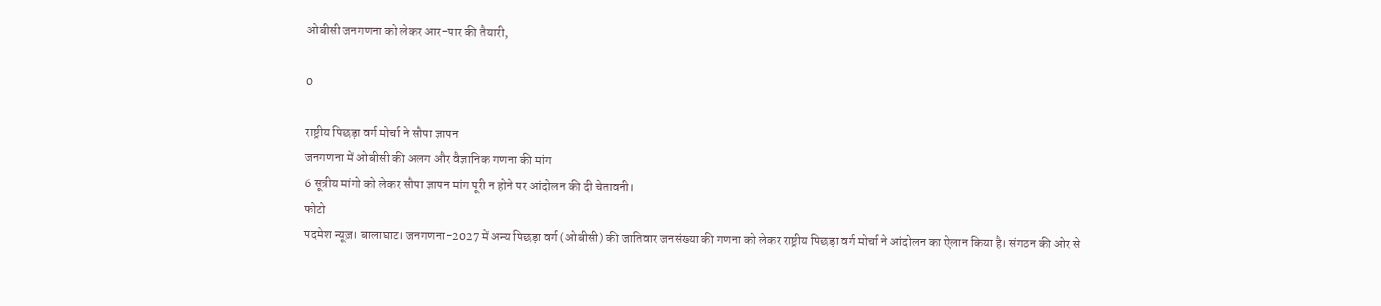ओबीसी जनगणना को लेकर आर-पार की तैयारी,

0

राष्ट्रीय पिछड़ा वर्ग मोर्चा ने सौपा ज्ञापन
जनगणना में ओबीसी की अलग और वैज्ञानिक गणना की मांग
6 सूत्रीय मांगो को लेकर सौपा ज्ञापन मांग पूरी न होने पर आंदोलन की दी चेतावनी।
फोटो
पदमेश न्यूज़। बालाघाट। जनगणना-2027 में अन्य पिछड़ा वर्ग (ओबीसी) की जातिवार जनसंख्या की गणना को लेकर राष्ट्रीय पिछड़ा वर्ग मोर्चा ने आंदोलन का ऐलान किया है। संगठन की ओर से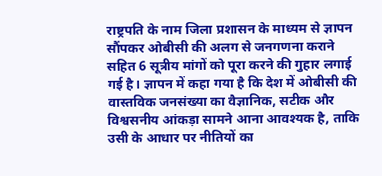राष्ट्रपति के नाम जिला प्रशासन के माध्यम से ज्ञापन सौंपकर ओबीसी की अलग से जनगणना कराने सहित 6 सूत्रीय मांगों को पूरा करने की गुहार लगाई गई है। ज्ञापन में कहा गया है कि देश में ओबीसी की वास्तविक जनसंख्या का वैज्ञानिक, सटीक और विश्वसनीय आंकड़ा सामने आना आवश्यक है, ताकि उसी के आधार पर नीतियों का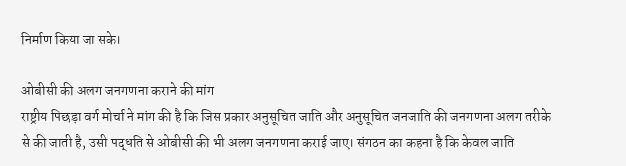निर्माण किया जा सके।

ओबीसी की अलग जनगणना कराने की मांग
राष्ट्रीय पिछड़ा वर्ग मोर्चा ने मांग की है कि जिस प्रकार अनुसूचित जाति और अनुसूचित जनजाति की जनगणना अलग तरीके से की जाती है, उसी पद्धति से ओबीसी की भी अलग जनगणना कराई जाए। संगठन का कहना है कि केवल जाति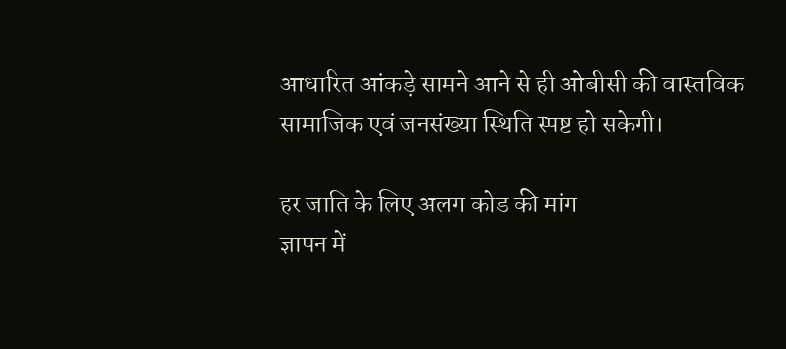आधारित आंकड़े सामने आने से ही ओबीसी की वास्तविक सामाजिक एवं जनसंख्या स्थिति स्पष्ट हो सकेगी।

हर जाति के लिए अलग कोड की मांग
ज्ञापन में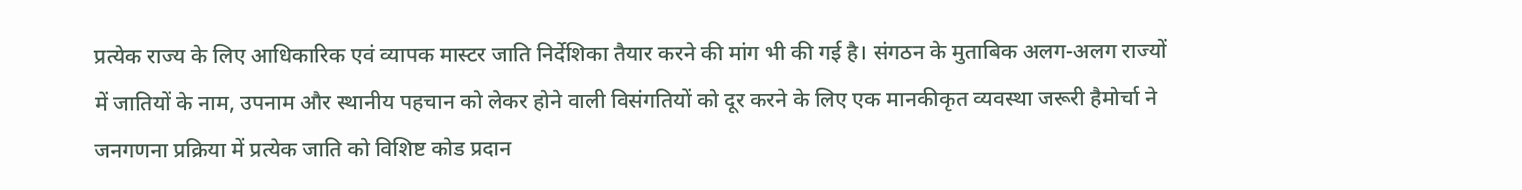प्रत्येक राज्य के लिए आधिकारिक एवं व्यापक मास्टर जाति निर्देशिका तैयार करने की मांग भी की गई है। संगठन के मुताबिक अलग-अलग राज्यों में जातियों के नाम, उपनाम और स्थानीय पहचान को लेकर होने वाली विसंगतियों को दूर करने के लिए एक मानकीकृत व्यवस्था जरूरी हैमोर्चा ने जनगणना प्रक्रिया में प्रत्येक जाति को विशिष्ट कोड प्रदान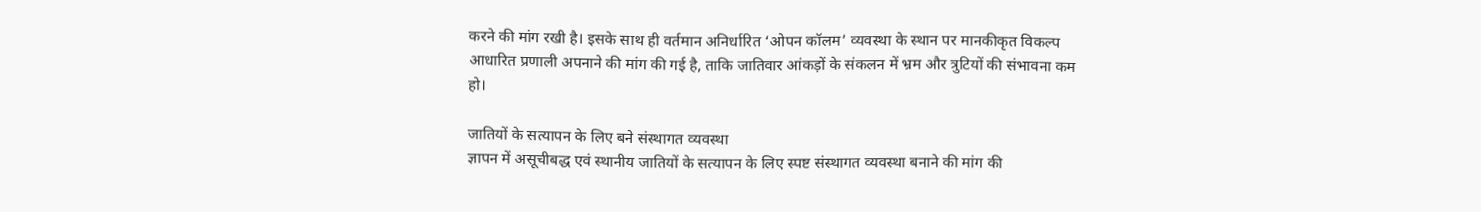करने की मांग रखी है। इसके साथ ही वर्तमान अनिर्धारित ‘ओपन कॉलम’ व्यवस्था के स्थान पर मानकीकृत विकल्प आधारित प्रणाली अपनाने की मांग की गई है, ताकि जातिवार आंकड़ों के संकलन में भ्रम और त्रुटियों की संभावना कम हो।

जातियों के सत्यापन के लिए बने संस्थागत व्यवस्था
ज्ञापन में असूचीबद्ध एवं स्थानीय जातियों के सत्यापन के लिए स्पष्ट संस्थागत व्यवस्था बनाने की मांग की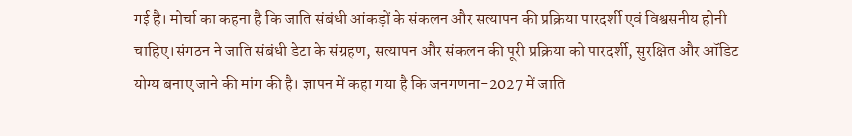गई है। मोर्चा का कहना है कि जाति संबंधी आंकड़ों के संकलन और सत्यापन की प्रक्रिया पारदर्शी एवं विश्वसनीय होनी चाहिए।संगठन ने जाति संबंधी डेटा के संग्रहण, सत्यापन और संकलन की पूरी प्रक्रिया को पारदर्शी, सुरक्षित और ऑडिट योग्य बनाए जाने की मांग की है। ज्ञापन में कहा गया है कि जनगणना-2027 में जाति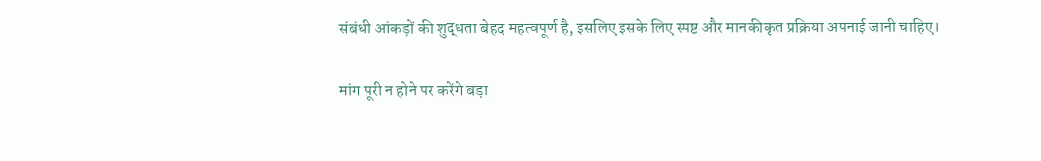संबंधी आंकड़ों की शुद्धता बेहद महत्वपूर्ण है, इसलिए इसके लिए स्पष्ट और मानकीकृत प्रक्रिया अपनाई जानी चाहिए।

मांग पूरी न होने पर करेंगे बड़ा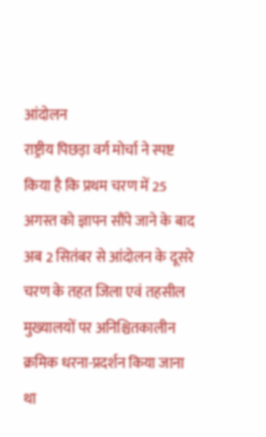आंदोलन
राष्ट्रीय पिछड़ा वर्ग मोर्चा ने स्पष्ट किया है कि प्रथम चरण में 25 अगस्त को ज्ञापन सौंपे जाने के बाद अब 2 सितंबर से आंदोलन के दूसरे चरण के तहत जिला एवं तहसील मुख्यालयों पर अनिश्चितकालीन क्रमिक धरना-प्रदर्शन किया जाना था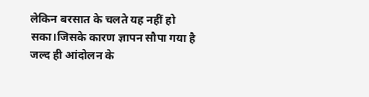लेकिन बरसात के चलते यह नहीं हो सका।जिसके कारण ज्ञापन सौपा गया है जल्द ही आंदोलन के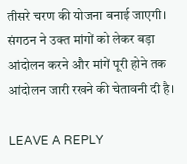तीसरे चरण की योजना बनाई जाएगी। संगठन ने उक्त मांगों को लेकर बड़ा आंदोलन करने और मांगें पूरी होने तक आंदोलन जारी रखने की चेतावनी दी है।

LEAVE A REPLY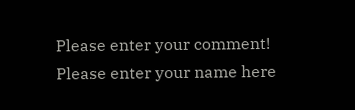Please enter your comment!
Please enter your name here